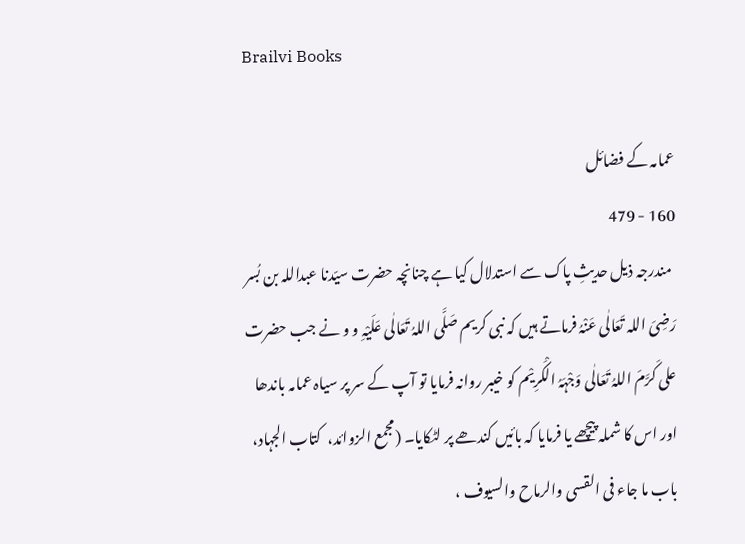Brailvi Books

عمامہ کے فضائل
160 - 479
 مندرجہ ذیل حدیثِ پاک سے استدلال کیا ہے چنانچہ حضرت سیّدنا عبداللہ بن بُسر رَضِیَ اللہ تَعَالٰی عَنْہُ فرماتے ہیں کہ نبی کریم صَلَّی اللہُ تَعَالٰی عَلَیْہِ و و نے جب حضرت علی کَرَّمَ اللہُ تَعَالٰی وَجْہَہُ الْکَرِیْم کو خیبر روانہ فرمایا تو آپ کے سر پر سیاہ عمامہ باندھا اور اس کا شملہ پیچھے یا فرمایا کہ بائیں کندھے پر لٹکایا۔ (مجمع الزوائد،  کتاب الجہاد، باب ما جاء فی القسی والرماح والسیوف ،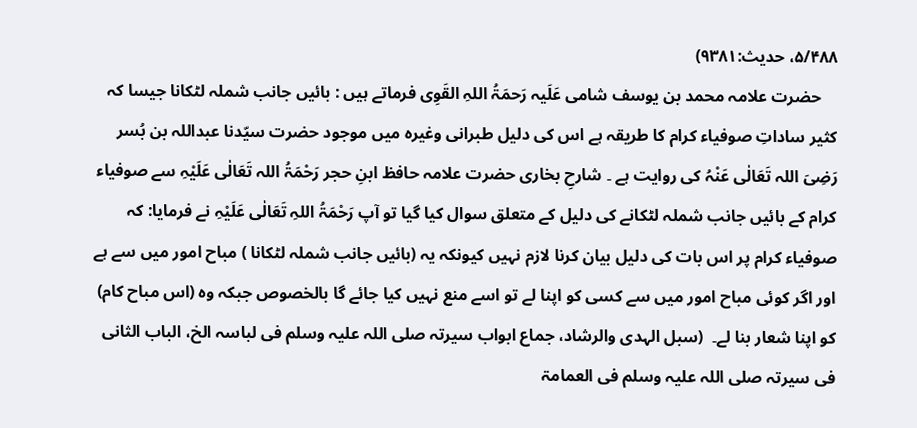۵/۴۸۸، حدیث:۹۳۸۱)
    حضرت علامہ محمد بن یوسف شامی عَلَیہ رَحمَۃُ اللہِ القَوِی فرماتے ہیں : بائیں جانب شملہ لٹکانا جیسا کہ کثیر ساداتِ صوفیاء کرام کا طریقہ ہے اس کی دلیل طبرانی وغیرہ میں موجود حضرت سیّدنا عبداللہ بن بُسر رَضِیَ اللہ تَعَالٰی عَنْہُ کی روایت ہے ۔ شارحِ بخاری حضرت علامہ حافظ ابنِ حجر رَحْمَۃُ اللہ تَعَالٰی عَلَیْہِ سے صوفیاء کرام کے بائیں جانب شملہ لٹکانے کی دلیل کے متعلق سوال کیا گیا تو آپ رَحْمَۃُ اللہِ تَعَالٰی عَلَیْہِ نے فرمایا: کہ صوفیاء کرام پر اس بات کی دلیل بیان کرنا لازم نہیں کیونکہ یہ (بائیں جانب شملہ لٹکانا ) مباح امور میں سے ہے اور اگر کوئی مباح امور میں سے کسی کو اپنا لے تو اسے منع نہیں کیا جائے گا بالخصوص جبکہ وہ (اس مباح کام) کو اپنا شعار بنا لے۔  (سبل الہدی والرشاد، جماع ابواب سیرتہ صلی اللہ علیہ وسلم فی لباسہ الخ، الباب الثانی فی سیرتہ صلی اللہ علیہ وسلم فی العمامۃ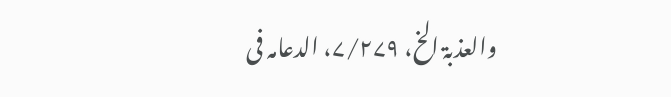والعذبۃ الخ، ۷/۲۷۹، الدعامہ فی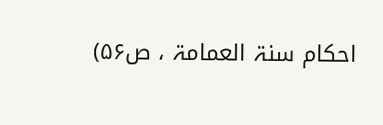احکام سنۃ العمامۃ ، ص۵۶)